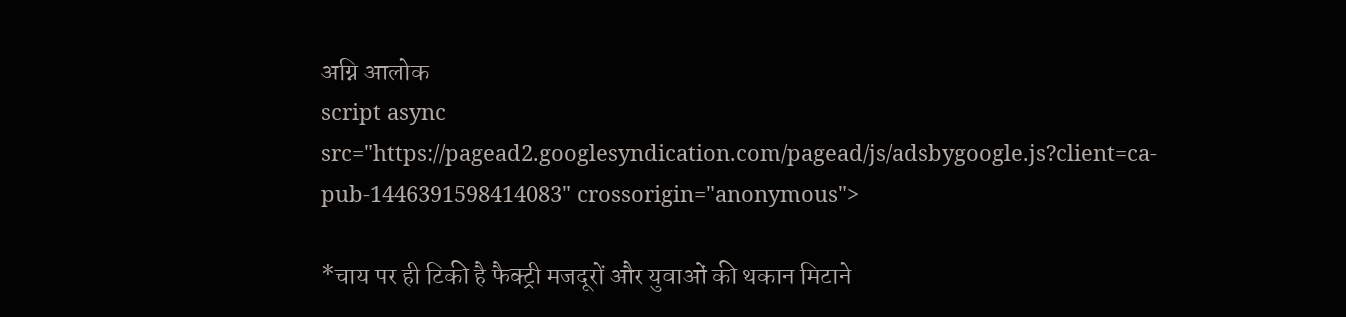अग्नि आलोक
script async src="https://pagead2.googlesyndication.com/pagead/js/adsbygoogle.js?client=ca-pub-1446391598414083" crossorigin="anonymous">

*चाय पर ही टिकी है फैक्ट्री मजदूरों और युवाओं की थकान मिटाने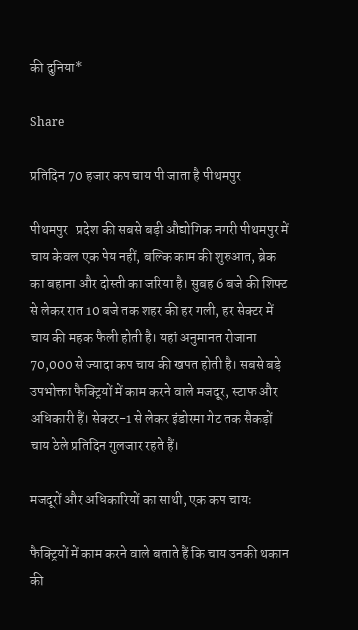की दुनिया*

Share

प्रतिदिन 70 हजार कप चाय पी जाता है पीथमपुर

पीथमपुर   प्रदेश की सबसे बड़ी औद्योगिक नगरी पीथमपुर में चाय केवल एक पेय नहीं, बल्कि काम की शुरुआत, ब्रेक का बहाना और दोस्ती का जरिया है। सुबह 6 बजे की शिफ्ट से लेकर रात 10 बजे तक शहर की हर गली, हर सेक्टर में चाय की महक फैली होती है। यहां अनुमानत रोजाना 70,000 से ज्यादा कप चाय की खपत होती है। सबसे बड़े उपभोक्ता फैक्ट्रियों में काम करने वाले मजदूर, स्टाफ और अधिकारी हैं। सेक्टर-1 से लेकर इंडोरमा गेट तक सैकड़ों चाय ठेले प्रतिदिन गुलजार रहते हैं।

मजदूरों और अधिकारियों का साथी, एक कप चायः

फैक्ट्रियों में काम करने वाले बताते हैं कि चाय उनकी थकान की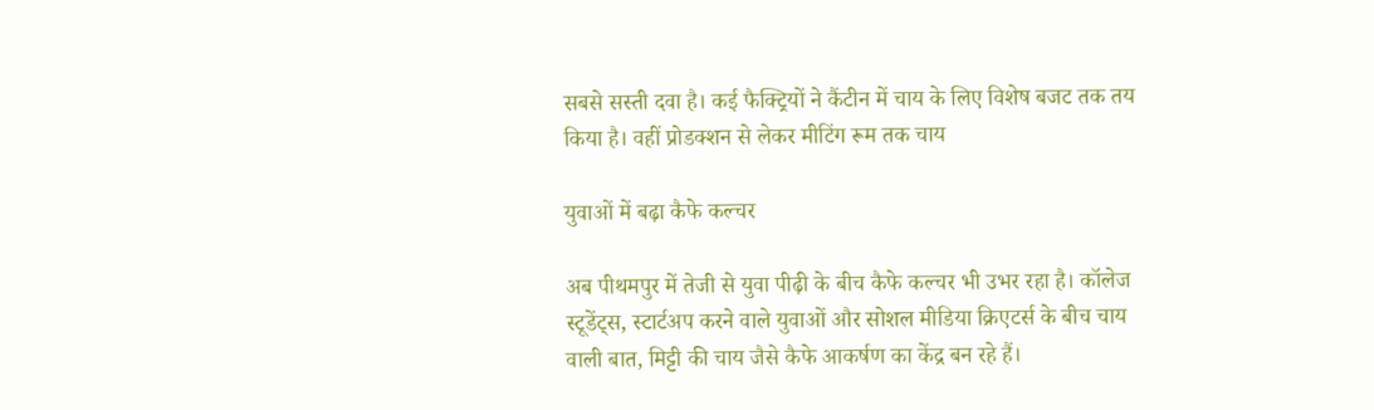सबसे सस्ती दवा है। कई फैक्ट्रियों ने कैंटीन में चाय के लिए विशेष बजट तक तय किया है। वहीं प्रोडक्शन से लेकर मीटिंग रूम तक चाय

युवाओं में बढ़ा कैफे कल्चर

अब पीथमपुर में तेजी से युवा पीढ़ी के बीच कैफे कल्चर भी उभर रहा है। कॉलेज स्टूडेंट्स, स्टार्टअप करने वाले युवाओं और सोशल मीडिया क्रिएटर्स के बीच चाय वाली बात, मिट्टी की चाय जैसे कैफे आकर्षण का केंद्र बन रहे हैं।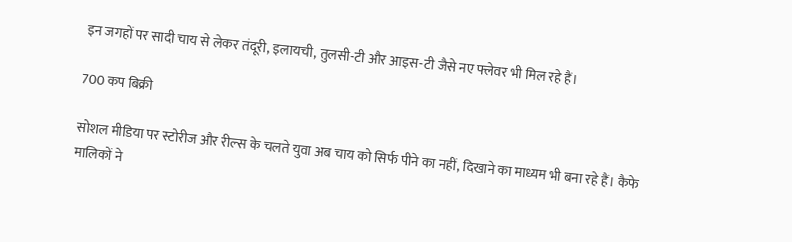इन जगहों पर सादी चाय से लेकर तंदूरी, इलायची, तुलसी-टी और आइस-टी जैसे नए फ्लेवर भी मिल रहे हैं।

700 कप बिक्री

सोशल मीडिया पर स्टोरीज और रील्स के चलते युवा अब चाय को सिर्फ पीने का नहीं, दिखाने का माध्यम भी बना रहे हैं। कैफे मालिकों ने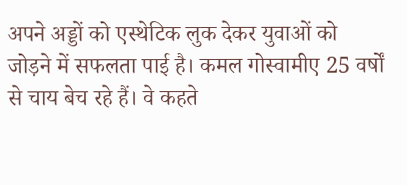अपने अड्डों को एस्थेटिक लुक देकर युवाओं को जोड़ने में सफलता पाई है। कमल गोस्वामीए 25 वर्षों से चाय बेच रहे हैं। वे कहते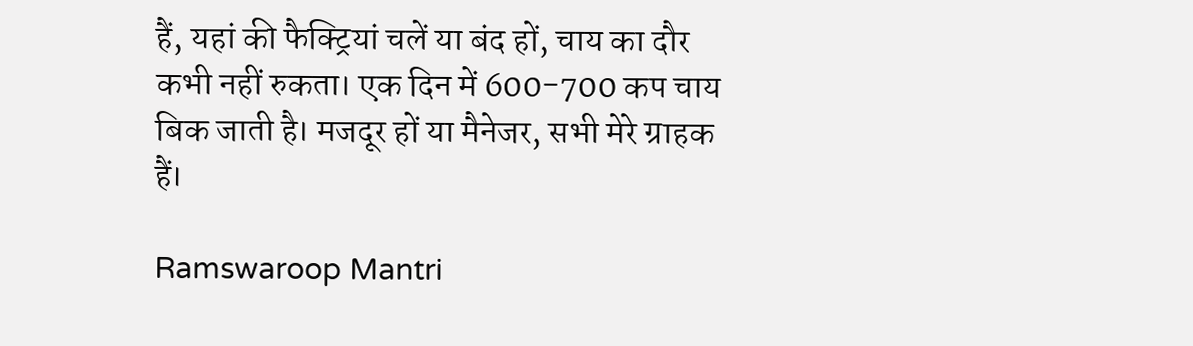हैं, यहां की फैक्ट्रियां चलें या बंद हों, चाय का दौर कभी नहीं रुकता। एक दिन में 600-700 कप चाय बिक जाती है। मजदूर हों या मैनेजर, सभी मेरे ग्राहक हैं।

Ramswaroop Mantri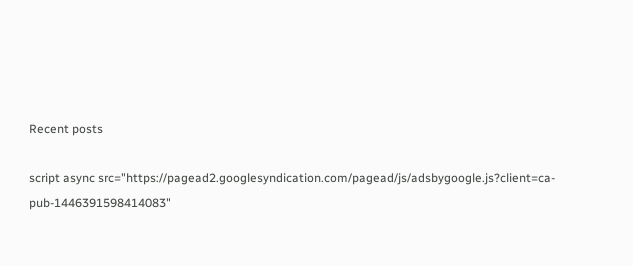Recent posts

script async src="https://pagead2.googlesyndication.com/pagead/js/adsbygoogle.js?client=ca-pub-1446391598414083"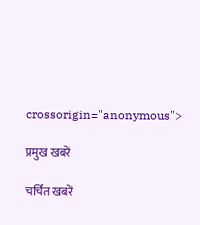crossorigin="anonymous">

प्रमुख खबरें

चर्चित खबरें